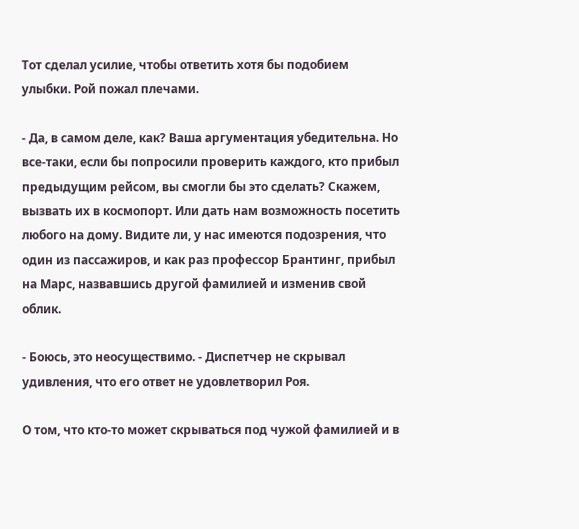Тот сделал усилие, чтобы ответить хотя бы подобием улыбки. Рой пожал плечами.

- Да, в самом деле, как? Ваша аргументация убедительна. Но все-таки, если бы попросили проверить каждого, кто прибыл предыдущим рейсом, вы смогли бы это сделать? Скажем, вызвать их в космопорт. Или дать нам возможность посетить любого на дому. Видите ли, у нас имеются подозрения, что один из пассажиров, и как раз профессор Брантинг, прибыл на Марс, назвавшись другой фамилией и изменив свой облик.

- Боюсь, это неосуществимо. - Диспетчер не скрывал удивления, что его ответ не удовлетворил Роя.

О том, что кто-то может скрываться под чужой фамилией и в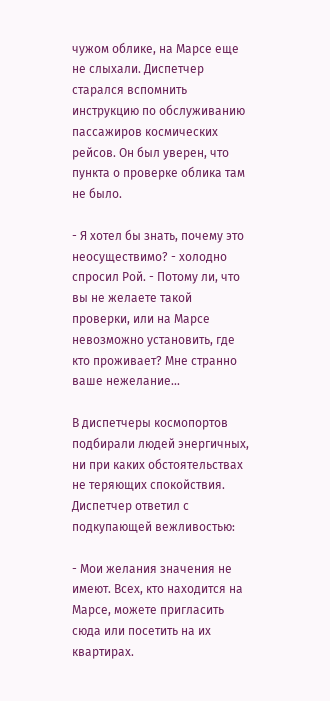чужом облике, на Марсе еще не слыхали. Диспетчер старался вспомнить инструкцию по обслуживанию пассажиров космических рейсов. Он был уверен, что пункта о проверке облика там не было.

- Я хотел бы знать, почему это неосуществимо? - холодно спросил Рой. - Потому ли, что вы не желаете такой проверки, или на Марсе невозможно установить, где кто проживает? Мне странно ваше нежелание...

В диспетчеры космопортов подбирали людей энергичных, ни при каких обстоятельствах не теряющих спокойствия. Диспетчер ответил с подкупающей вежливостью:

- Мои желания значения не имеют. Всех, кто находится на Марсе, можете пригласить сюда или посетить на их квартирах.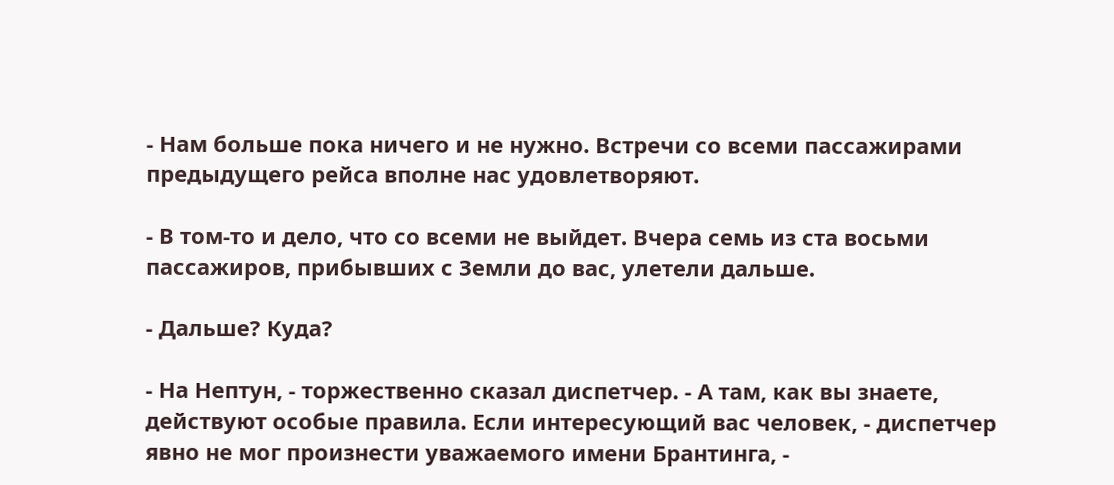- Нам больше пока ничего и не нужно. Встречи со всеми пассажирами предыдущего рейса вполне нас удовлетворяют.

- В том-то и дело, что со всеми не выйдет. Вчера семь из ста восьми пассажиров, прибывших с Земли до вас, улетели дальше.

- Дальше? Куда?

- На Нептун, - торжественно сказал диспетчер. - А там, как вы знаете, действуют особые правила. Если интересующий вас человек, - диспетчер явно не мог произнести уважаемого имени Брантинга, -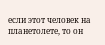если этот человек на планетолете, то он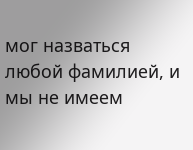мог назваться любой фамилией, и мы не имеем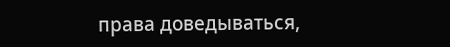права доведываться,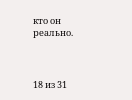кто он реально.



18 из 31